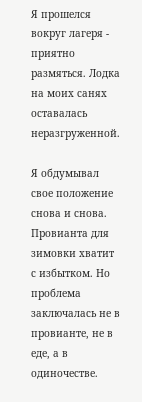Я прошелся вокруг лагеря - приятно размяться. Лодка на моих санях оставалась неразгруженной.

Я обдумывал свое положение снова и снова. Провианта для зимовки хватит с избытком. Но проблема заключалась не в провианте, не в еде, а в одиночестве.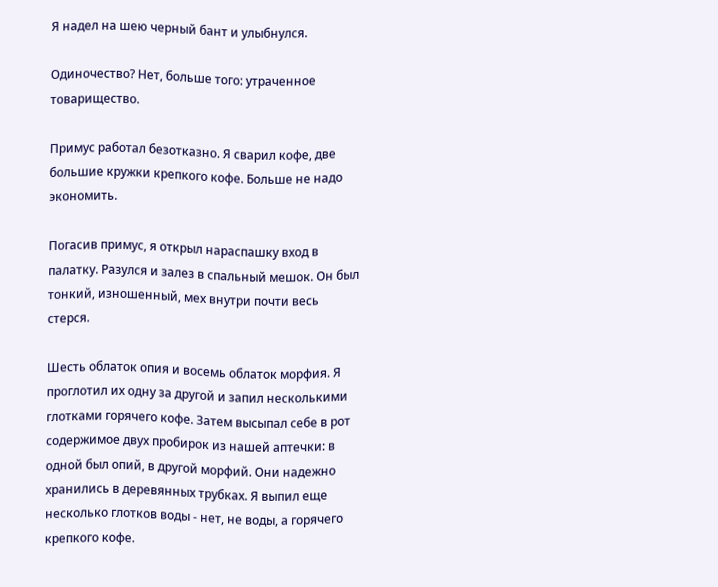Я надел на шею черный бант и улыбнулся.

Одиночество? Нет, больше того: утраченное товарищество.

Примус работал безотказно. Я сварил кофе, две большие кружки крепкого кофе. Больше не надо экономить.

Погасив примус, я открыл нараспашку вход в палатку. Разулся и залез в спальный мешок. Он был тонкий, изношенный, мех внутри почти весь стерся.

Шесть облаток опия и восемь облаток морфия. Я проглотил их одну за другой и запил несколькими глотками горячего кофе. Затем высыпал себе в рот содержимое двух пробирок из нашей аптечки: в одной был опий, в другой морфий. Они надежно хранились в деревянных трубках. Я выпил еще несколько глотков воды - нет, не воды, а горячего крепкого кофе.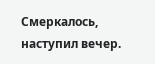Смеркалось, наступил вечер.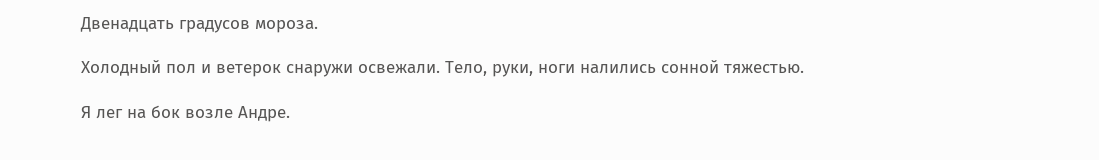Двенадцать градусов мороза.

Холодный пол и ветерок снаружи освежали. Тело, руки, ноги налились сонной тяжестью.

Я лег на бок возле Андре.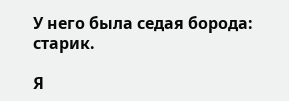У него была седая борода: старик.

Я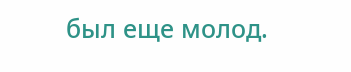был еще молод.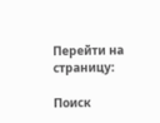Перейти на страницу:

Поиск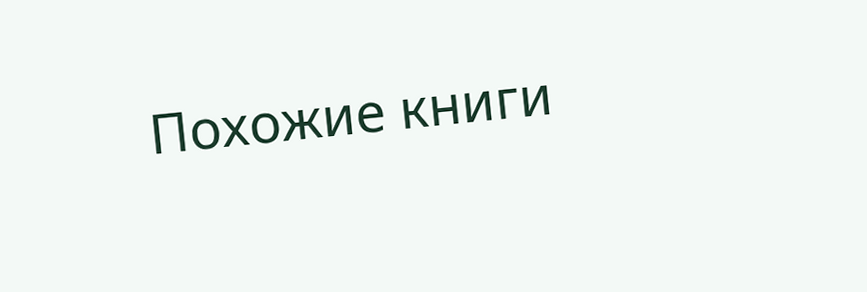Похожие книги